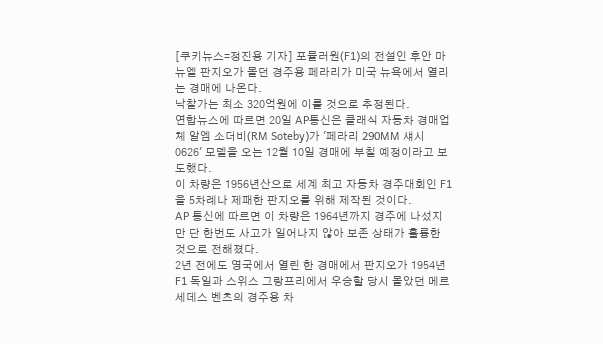[쿠키뉴스=정진용 기자] 포뮬러원(F1)의 전설인 후안 마뉴엘 판지오가 몰던 경주용 페라리가 미국 뉴욕에서 열리는 경매에 나온다.
낙찰가는 최소 320억원에 이를 것으로 추정된다.
연합뉴스에 따르면 20일 AP통신은 클래식 자동차 경매업체 알엠 소더비(RM Soteby)가 '페라리 290MM 섀시 0626' 모델을 오는 12월 10일 경매에 부칠 예정이라고 보도했다.
이 차량은 1956년산으로 세계 최고 자동차 경주대회인 F1을 5차례나 제패한 판지오를 위해 제작된 것이다.
AP 통신에 따르면 이 차량은 1964년까지 경주에 나섰지만 단 한번도 사고가 일어나지 않아 보존 상태가 훌륭한 것으로 전해졌다.
2년 전에도 영국에서 열린 한 경매에서 판지오가 1954년 F1 독일과 스위스 그랑프리에서 우승할 당시 몰았던 메르세데스 벤츠의 경주용 차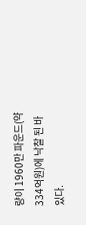량이 1960만 파운드(약 334억원)에 낙찰 된 바 있다.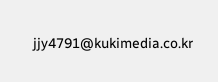jjy4791@kukimedia.co.kr